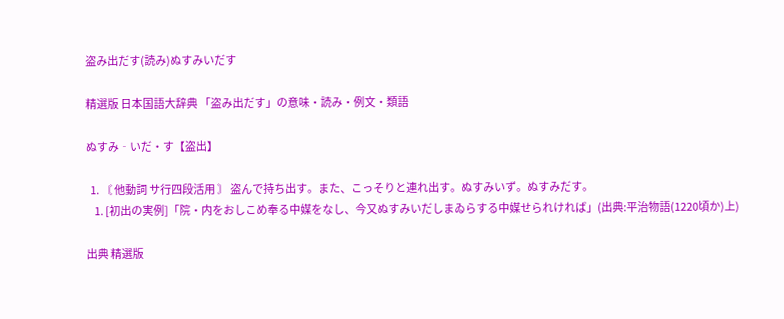盗み出だす(読み)ぬすみいだす

精選版 日本国語大辞典 「盗み出だす」の意味・読み・例文・類語

ぬすみ‐いだ・す【盗出】

  1. 〘 他動詞 サ行四段活用 〙 盗んで持ち出す。また、こっそりと連れ出す。ぬすみいず。ぬすみだす。
    1. [初出の実例]「院・内をおしこめ奉る中媒をなし、今又ぬすみいだしまゐらする中媒せられければ」(出典:平治物語(1220頃か)上)

出典 精選版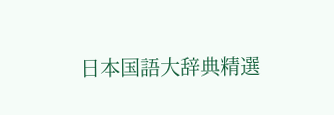日本国語大辞典精選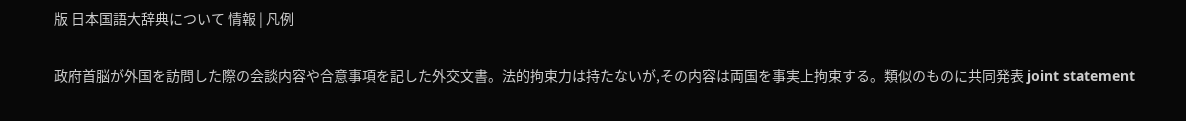版 日本国語大辞典について 情報 | 凡例

政府首脳が外国を訪問した際の会談内容や合意事項を記した外交文書。法的拘束力は持たないが,その内容は両国を事実上拘束する。類似のものに共同発表 joint statement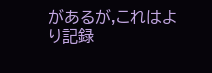があるが,これはより記録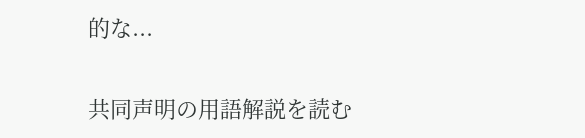的な...

共同声明の用語解説を読む